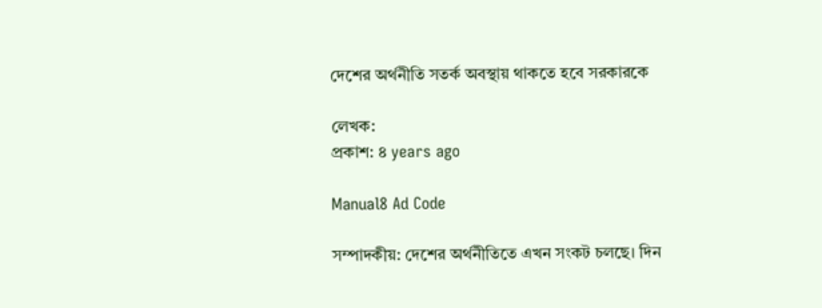দেশের অর্থনীতি সতর্ক অবস্থায় থাকতে হবে সরকারকে

লেখক:
প্রকাশ: ৪ years ago

Manual8 Ad Code

সম্পাদকীয়: দেশের অর্থনীতিতে এখন সংকট চলছে। দিন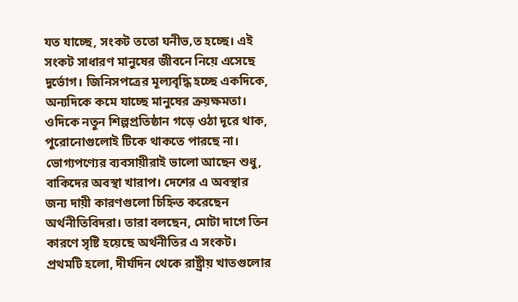যত যাচ্ছে, সংকট ততো ঘনীভ‚ত হচ্ছে। এই সংকট সাধারণ মানুষের জীবনে নিয়ে এসেছে দুর্ভোগ। জিনিসপত্রের মূল্যবৃদ্ধি হচ্ছে একদিকে, অন্যদিকে কমে যাচ্ছে মানুষের ক্রয়ক্ষমতা। ওদিকে নতুন শিল্পপ্রতিষ্ঠান গড়ে ওঠা দূরে থাক, পুরোনোগুলোই টিকে থাকতে পারছে না। ভোগ্যপণ্যের ব্যবসায়ীরাই ভালো আছেন শুধু, বাকিদের অবস্থা খারাপ। দেশের এ অবস্থার জন্য দায়ী কারণগুলো চিহ্নিত করেছেন অর্থনীতিবিদরা। তারা বলছেন, মোটা দাগে তিন কারণে সৃষ্টি হয়েছে অর্থনীতির এ সংকট। প্রথমটি হলো, দীর্ঘদিন থেকে রাষ্ট্রীয় খাতগুলোর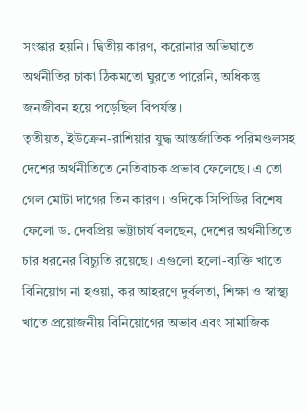সংস্কার হয়নি। দ্বিতীয় কারণ, করোনার অভিঘাতে অর্থনীতির চাকা ঠিকমতো ঘুরতে পারেনি, অধিকন্তু জনজীবন হয়ে পড়েছিল বিপর্যস্ত।
তৃতীয়ত, ইউক্রেন-রাশিয়ার যুদ্ধ আন্তর্জাতিক পরিমণ্ডলসহ দেশের অর্থনীতিতে নেতিবাচক প্রভাব ফেলেছে। এ তো গেল মোটা দাগের তিন কারণ। ওদিকে সিপিডির বিশেষ ফেলো ড. দেবপ্রিয় ভট্টাচার্য বলছেন, দেশের অর্থনীতিতে চার ধরনের বিচ্যুতি রয়েছে। এগুলো হলো-ব্যক্তি খাতে বিনিয়োগ না হওয়া, কর আহরণে দুর্বলতা, শিক্ষা ও স্বাস্থ্য খাতে প্রয়োজনীয় বিনিয়োগের অভাব এবং সামাজিক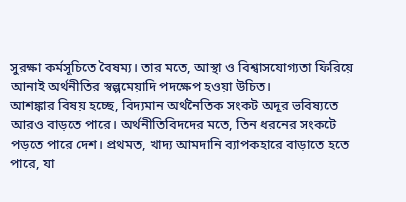সুরক্ষা কর্মসূচিতে বৈষম্য। তার মতে, আস্থা ও বিশ্বাসযোগ্যতা ফিরিয়ে আনাই অর্থনীতির স্বল্পমেয়াদি পদক্ষেপ হওয়া উচিত।
আশঙ্কার বিষয় হচ্ছে, বিদ্যমান অর্থনৈতিক সংকট অদূর ভবিষ্যতে আরও বাড়তে পারে। অর্থনীতিবিদদের মতে, তিন ধরনের সংকটে পড়তে পারে দেশ। প্রথমত, খাদ্য আমদানি ব্যাপকহারে বাড়াতে হতে পারে, যা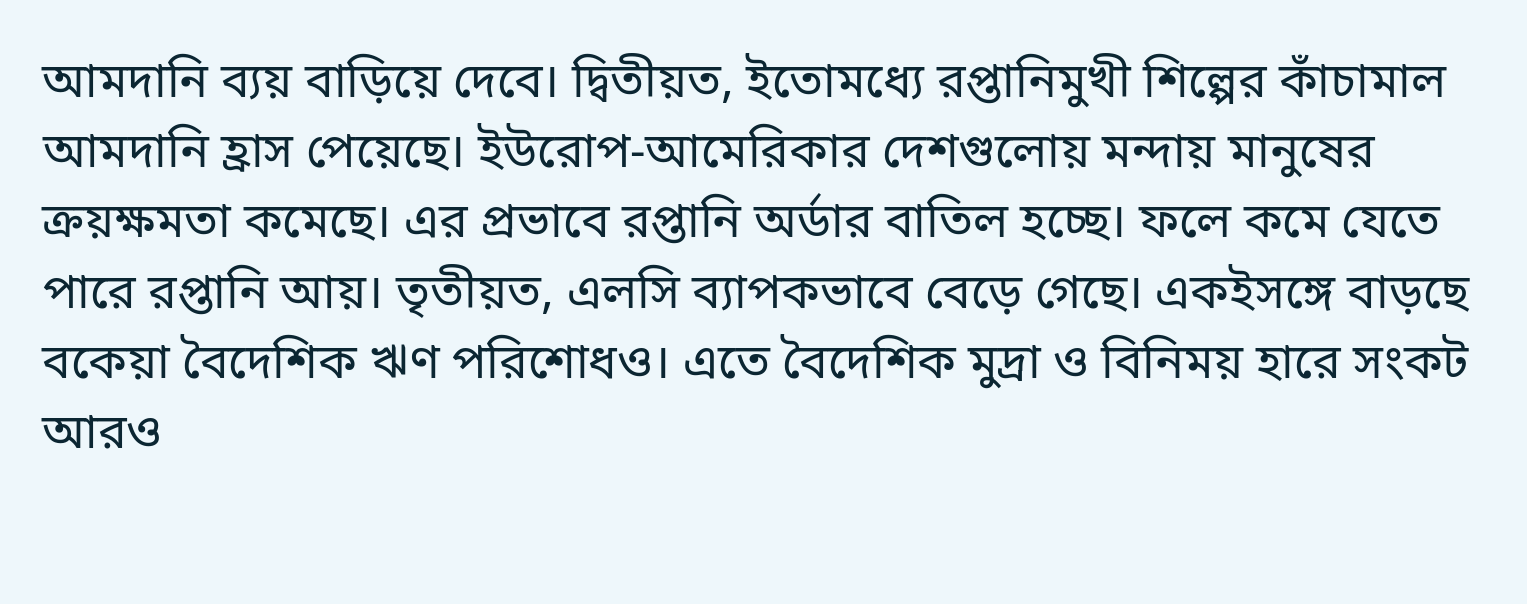আমদানি ব্যয় বাড়িয়ে দেবে। দ্বিতীয়ত, ইতোমধ্যে রপ্তানিমুখী শিল্পের কাঁচামাল আমদানি হ্রাস পেয়েছে। ইউরোপ-আমেরিকার দেশগুলোয় মন্দায় মানুষের ক্রয়ক্ষমতা কমেছে। এর প্রভাবে রপ্তানি অর্ডার বাতিল হচ্ছে। ফলে কমে যেতে পারে রপ্তানি আয়। তৃতীয়ত, এলসি ব্যাপকভাবে বেড়ে গেছে। একইসঙ্গে বাড়ছে বকেয়া বৈদেশিক ঋণ পরিশোধও। এতে বৈদেশিক মুদ্রা ও বিনিময় হারে সংকট আরও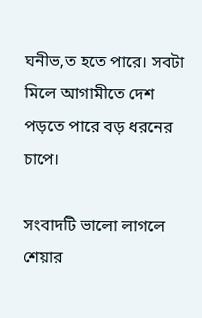ঘনীভ‚ত হতে পারে। সবটা মিলে আগামীতে দেশ পড়তে পারে বড় ধরনের চাপে।

সংবাদটি ভালো লাগলে শেয়ার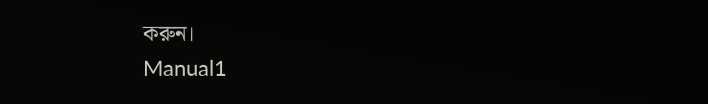করুন।
Manual1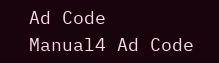Ad Code
Manual4 Ad Code